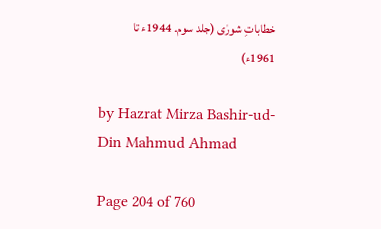خطاباتِ شورٰی (جلد سوم۔ 1944ء تا 1961ء)

by Hazrat Mirza Bashir-ud-Din Mahmud Ahmad

Page 204 of 760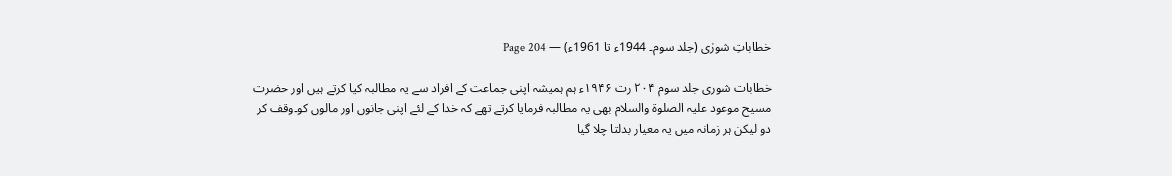خطاباتِ شورٰی (جلد سوم۔ 1944ء تا 1961ء) — Page 204

خطابات شوری جلد سوم ۲۰۴ رت ۱۹۴۶ء ہم ہمیشہ اپنی جماعت کے افراد سے یہ مطالبہ کیا کرتے ہیں اور حضرت مسیح موعود علیہ الصلوۃ والسلام بھی یہ مطالبہ فرمایا کرتے تھے کہ خدا کے لئے اپنی جانوں اور مالوں کو۔وقف کر دو لیکن ہر زمانہ میں یہ معیار بدلتا چلا گیا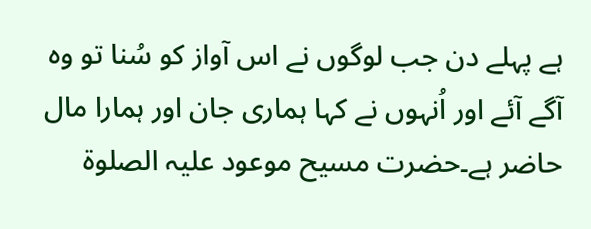ہے پہلے دن جب لوگوں نے اس آواز کو سُنا تو وہ آگے آئے اور اُنہوں نے کہا ہماری جان اور ہمارا مال حاضر ہے۔حضرت مسیح موعود علیہ الصلوۃ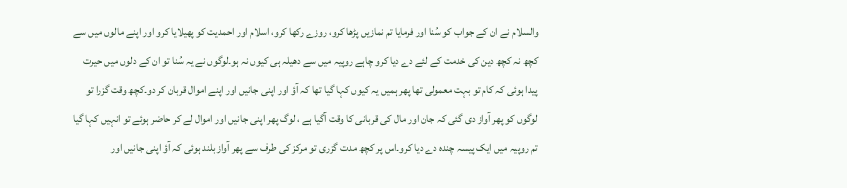والسلام نے ان کے جواب کو سُنا اور فرمایا تم نمازیں پڑھا کرو، روزے رکھا کرو، اسلام اور احمدیت کو پھیلایا کرو اور اپنے مالوں میں سے کچھ نہ کچھ دین کی خدمت کے لئے دے دیا کرو چاہے روپیہ میں سے دھیلہ ہی کیوں نہ ہو۔لوگوں نے یہ سُنا تو ان کے دلوں میں حیرت پیدا ہوئی کہ کام تو بہت معمولی تھا پھر ہمیں یہ کیوں کہا گیا تھا کہ آؤ اور اپنی جانیں اور اپنے اموال قربان کر دو۔کچھ وقت گزرا تو لوگوں کو پھر آواز دی گئی کہ جان اور مال کی قربانی کا وقت آگیا ہے ، لوگ پھر اپنی جانیں اور اموال لے کر حاضر ہوئے تو انہیں کہا گیا تم روپیہ میں ایک پیسہ چندہ دے دیا کرو۔اس پر کچھ مدت گزری تو مرکز کی طرف سے پھر آواز بلند ہوئی کہ آؤ اپنی جانیں اور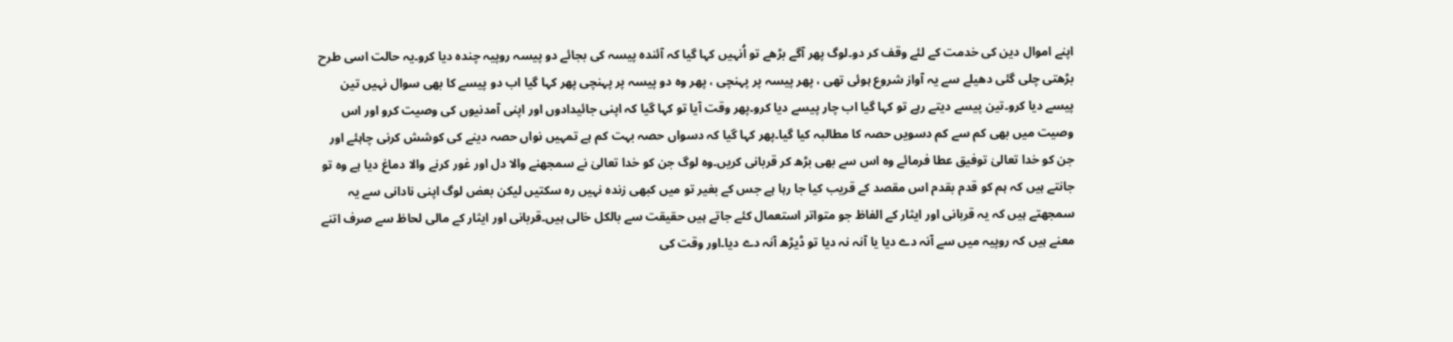اپنے اموال دین کی خدمت کے لئے وقف کر دو۔لوگ پھر آگے بڑھے تو اُنہیں کہا گیا کہ آئندہ پیسہ کی بجائے دو پیسہ روپیہ چندہ دیا کرو۔یہ حالت اسی طرح بڑھتی چلی گئی دھیلے سے یہ آواز شروع ہوئی تھی ، پھر پیسہ پر پہنچی ، پھر وہ دو پیسہ پر پہنچی پھر کہا گیا اب دو پیسے کا بھی سوال نہیں تین پیسے دیا کرو۔تین پیسے دیتے رہے تو کہا گیا اب چار پیسے دیا کرو۔پھر وقت آیا تو کہا گیا کہ اپنی جائیدادوں اور اپنی آمدنیوں کی وصیت کرو اور اس وصیت میں بھی کم سے کم دسویں حصہ کا مطالبہ کیا گیا۔پھر کہا گیا کہ دسواں حصہ بہت کم ہے تمہیں نواں حصہ دینے کی کوشش کرنی چاہئے اور جن کو خدا تعالیٰ توفیق عطا فرمائے وہ اس سے بھی بڑھ کر قربانی کریں۔وہ لوگ جن کو خدا تعالیٰ نے سمجھنے والا دل اور غور کرنے والا دماغ دیا ہے وہ تو جانتے ہیں کہ ہم کو قدم بقدم اس مقصد کے قریب کیا جا رہا ہے جس کے بغیر تو میں کبھی زندہ نہیں رہ سکتیں لیکن بعض لوگ اپنی نادانی سے یہ سمجھتے ہیں کہ یہ قربانی اور ایثار کے الفاظ جو متواتر استعمال کئے جاتے ہیں حقیقت سے بالکل خالی ہیں۔قربانی اور ایثار کے مالی لحاظ سے صرف اتنے معنے ہیں کہ روپیہ میں سے آنہ دے دیا یا آنہ نہ دیا تو ڈیڑھ آنہ دے دیا۔اور وقت کی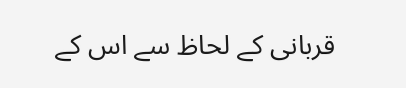قربانی کے لحاظ سے اس کے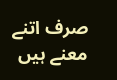صرف اتنے معنے ہیں